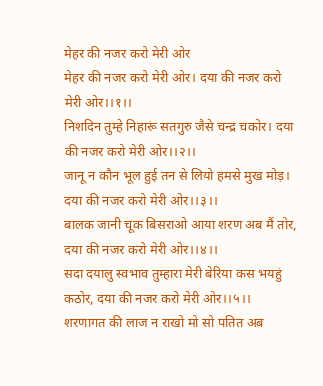मेहर की नजर करो मेरी ओर
मेहर की नजर करो मेरी ओर। दया की नजर करो मेरी ओर।।१।।
निशदिन तुम्हे निहारूं सतगुरु जैसे चन्द्र चकोर। दया की नजर करो मेरी ओर।।२।।
जानू न कौन भूल हुई तन से लियो हमसे मुख मोड़। दया की नजर करो मेरी ओर।।३।।
बालक जानी चूक बिसराओ आया शरण अब मैं तोर, दया की नजर करो मेरी ओर।।४।।
सदा दयालु स्वभाव तुम्हारा मेरी बेरिया कस भयहुं कठोर, दया की नजर करो मेरी ओर।।५।।
शरणागत की लाज न राखो मो सो पतित अब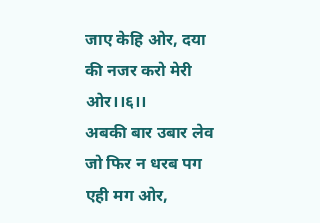जाए केहि ओर, दया की नजर करो मेरी ओर।।६।।
अबकी बार उबार लेव जो फिर न धरब पग एही मग ओर,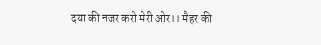दया की नजर करो मेरी ओर।। मैहर की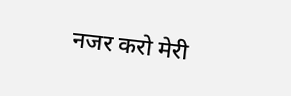नजर करो मेरी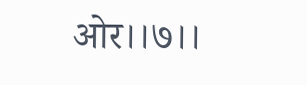ओर।।७।।